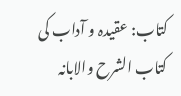کتاب: عقیدہ و آداب کی کتاب الشرح والابانہ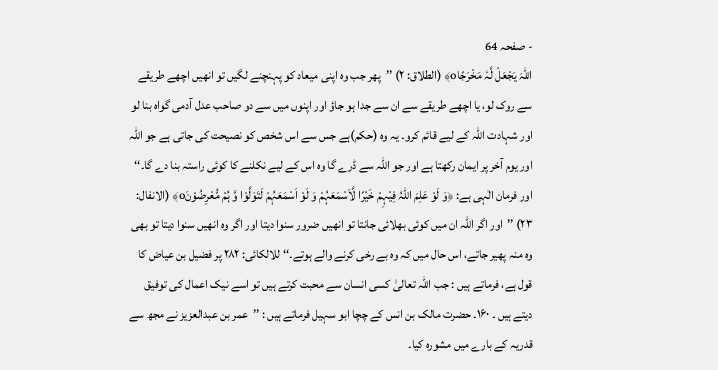- صفحہ 64
اللّٰہَ یَجْعَلْ لَّہٗ مَخْرَجًاo﴾ (الطلاق: ۲) ’’پھر جب وہ اپنی میعاد کو پہنچنے لگیں تو انھیں اچھے طریقے سے روک لو، یا اچھے طریقے سے ان سے جدا ہو جاؤ اور اپنوں میں سے دو صاحب عدل آدمی گواہ بنا لو اور شہادت اللہ کے لیے قائم کرو۔ یہ وہ (حکم)ہے جس سے اس شخص کو نصیحت کی جاتی ہے جو اللہ اور یوم آخر پر ایمان رکھتا ہے اور جو اللہ سے ڈرے گا وہ اس کے لیے نکلنے کا کوئی راستہ بنا دے گا۔‘‘ اور فرمان الٰہی ہے: ﴿وَ لَوْ عَلِمَ اللّٰہُ فِیْہِمْ خَیْرًا لَّاَسْمَعَہُمْ وَ لَوْ اَسْمَعَہُمْ لَتَوَلَّوْا وَّ ہُمْ مُّعْرِضُوْنَo﴾ (الانفال: ۲۳) ’’اور اگر اللہ ان میں کوئی بھلائی جانتا تو انھیں ضرور سنوا دیتا اور اگر وہ انھیں سنوا دیتا تو بھی وہ منہ پھیر جاتے، اس حال میں کہ وہ بے رخی کرنے والے ہوتے۔‘‘ للالکائی: ۲۸۲ پر فضیل بن عیاض کا قول ہے، فرماتے ہیں : جب اللہ تعالیٰ کسی انسان سے محبت کرتے ہیں تو اسے نیک اعمال کی توفیق دیتے ہیں ۔ ۱۶۰۔ حضرت مالک بن انس کے چچا ابو سہیل فرماتے ہیں : ’’عمر بن عبدالعزیز نے مجھ سے قدریہ کے بارے میں مشورہ کیا۔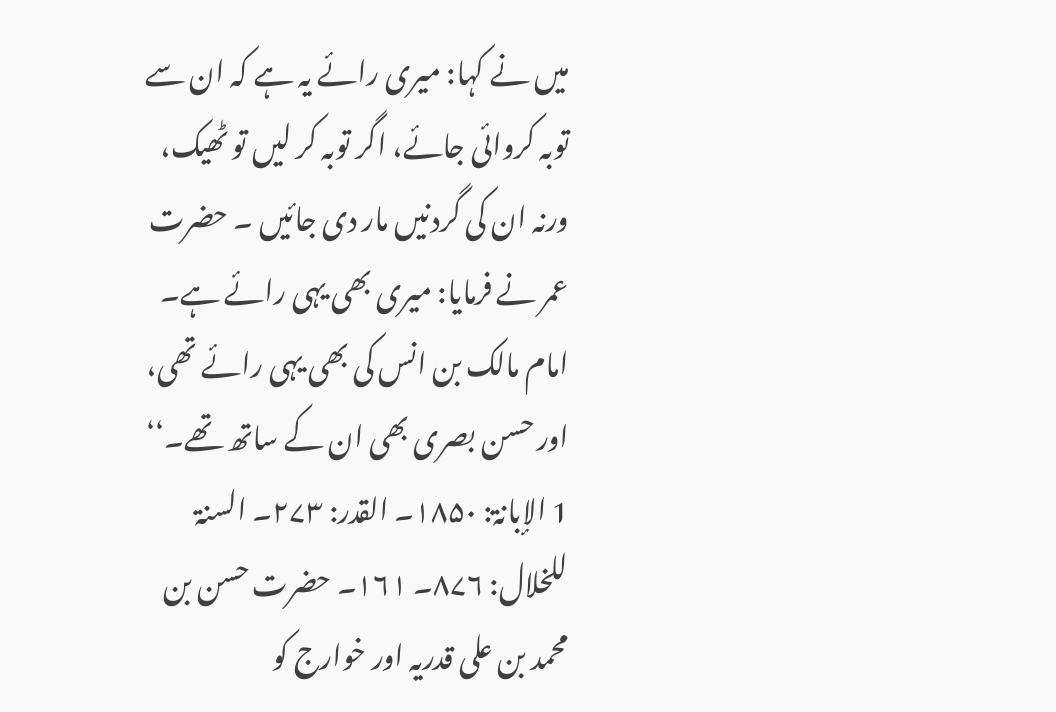میں نے کہا: میری رائے یہ ہے کہ ان سے توبہ کروائی جائے، اگر توبہ کر لیں تو ٹھیک، ورنہ ان کی گردنیں مار دی جائیں ۔ حضرت عمر نے فرمایا: میری بھی یہی رائے ہے۔ امام مالک بن انس کی بھی یہی رائے تھی، اور حسن بصری بھی ان کے ساتھ تھے۔‘‘ 1 الإبانۃ: ۱۸۵۰۔ القدر: ۲۷۳۔ السنۃ للخلال: ۸۷۶۔ ۱۶۱۔ حضرت حسن بن محمد بن علی قدریہ اور خوارج کو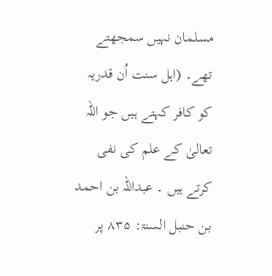مسلمان نہیں سمجھتے تھے۔ (اہل سنت اُن قدریہ کو کافر کہتے ہیں جو اللہ تعالیٰ کے علم کی نفی کرتے ہیں ۔ عبداللہ بن احمد بن حنبل السنۃ: ۸۳۵ پر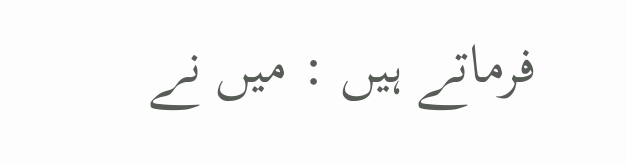فرماتے ہیں : میں نے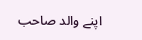اپنے والد صاحب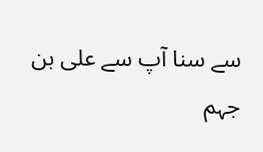سے سنا آپ سے علی بن جہم